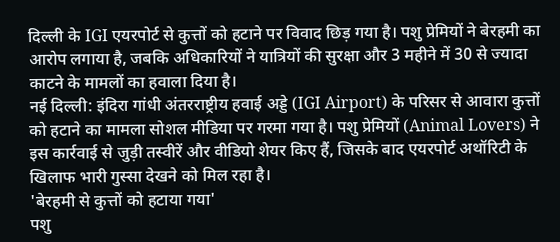दिल्ली के IGI एयरपोर्ट से कुत्तों को हटाने पर विवाद छिड़ गया है। पशु प्रेमियों ने बेरहमी का आरोप लगाया है, जबकि अधिकारियों ने यात्रियों की सुरक्षा और 3 महीने में 30 से ज्यादा काटने के मामलों का हवाला दिया है।
नई दिल्ली: इंदिरा गांधी अंतरराष्ट्रीय हवाई अड्डे (IGI Airport) के परिसर से आवारा कुत्तों को हटाने का मामला सोशल मीडिया पर गरमा गया है। पशु प्रेमियों (Animal Lovers) ने इस कार्रवाई से जुड़ी तस्वीरें और वीडियो शेयर किए हैं, जिसके बाद एयरपोर्ट अथॉरिटी के खिलाफ भारी गुस्सा देखने को मिल रहा है।
'बेरहमी से कुत्तों को हटाया गया'
पशु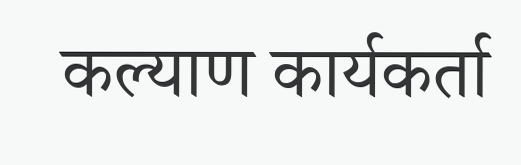कल्याण कार्यकर्ता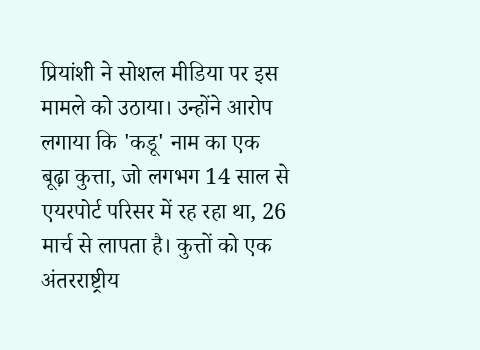प्रियांशी ने सोशल मीडिया पर इस मामले को उठाया। उन्होंने आरोप लगाया कि 'कडू' नाम का एक बूढ़ा कुत्ता, जो लगभग 14 साल से एयरपोर्ट परिसर में रह रहा था, 26 मार्च से लापता है। कुत्तों को एक अंतरराष्ट्रीय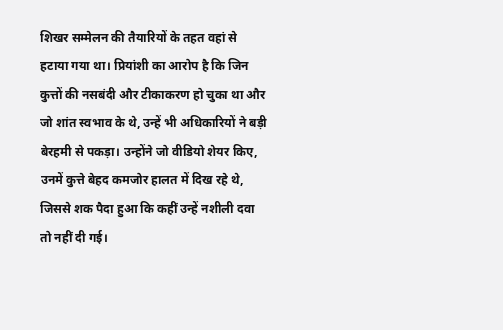शिखर सम्मेलन की तैयारियों के तहत वहां से हटाया गया था। प्रियांशी का आरोप है कि जिन कुत्तों की नसबंदी और टीकाकरण हो चुका था और जो शांत स्वभाव के थे, उन्हें भी अधिकारियों ने बड़ी बेरहमी से पकड़ा। उन्होंने जो वीडियो शेयर किए, उनमें कुत्ते बेहद कमजोर हालत में दिख रहे थे, जिससे शक पैदा हुआ कि कहीं उन्हें नशीली दवा तो नहीं दी गई।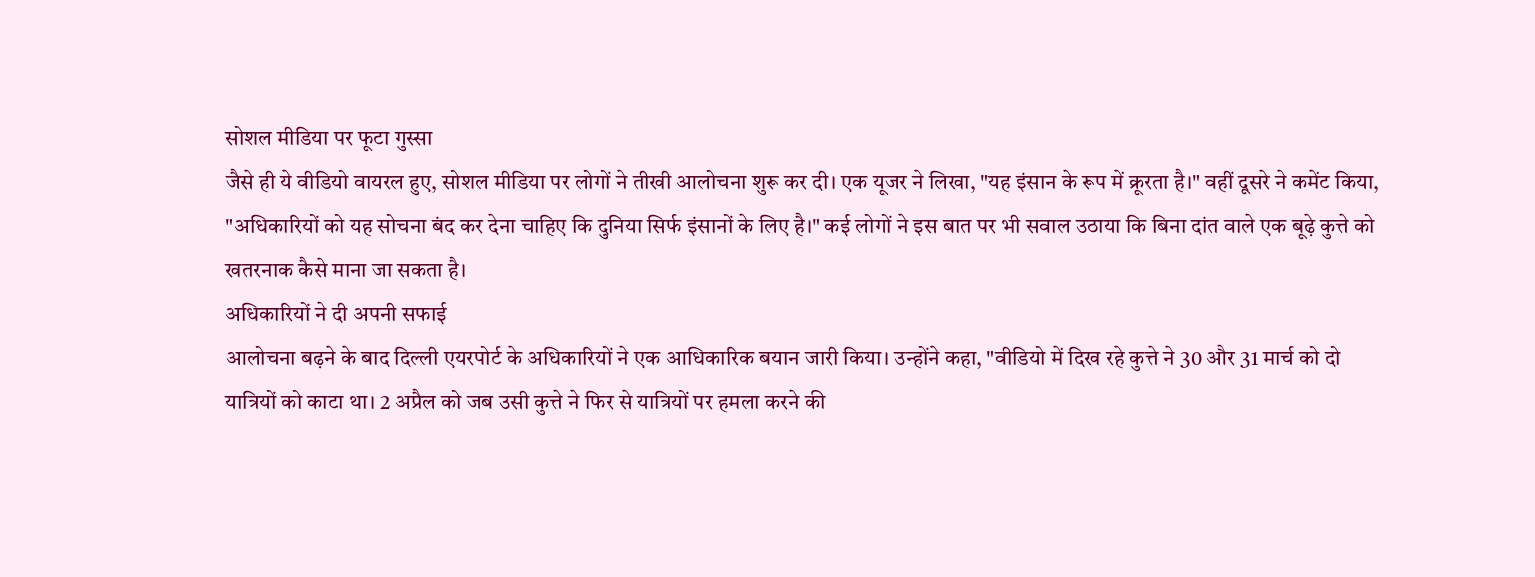सोशल मीडिया पर फूटा गुस्सा
जैसे ही ये वीडियो वायरल हुए, सोशल मीडिया पर लोगों ने तीखी आलोचना शुरू कर दी। एक यूजर ने लिखा, "यह इंसान के रूप में क्रूरता है।" वहीं दूसरे ने कमेंट किया, "अधिकारियों को यह सोचना बंद कर देना चाहिए कि दुनिया सिर्फ इंसानों के लिए है।" कई लोगों ने इस बात पर भी सवाल उठाया कि बिना दांत वाले एक बूढ़े कुत्ते को खतरनाक कैसे माना जा सकता है।
अधिकारियों ने दी अपनी सफाई
आलोचना बढ़ने के बाद दिल्ली एयरपोर्ट के अधिकारियों ने एक आधिकारिक बयान जारी किया। उन्होंने कहा, "वीडियो में दिख रहे कुत्ते ने 30 और 31 मार्च को दो यात्रियों को काटा था। 2 अप्रैल को जब उसी कुत्ते ने फिर से यात्रियों पर हमला करने की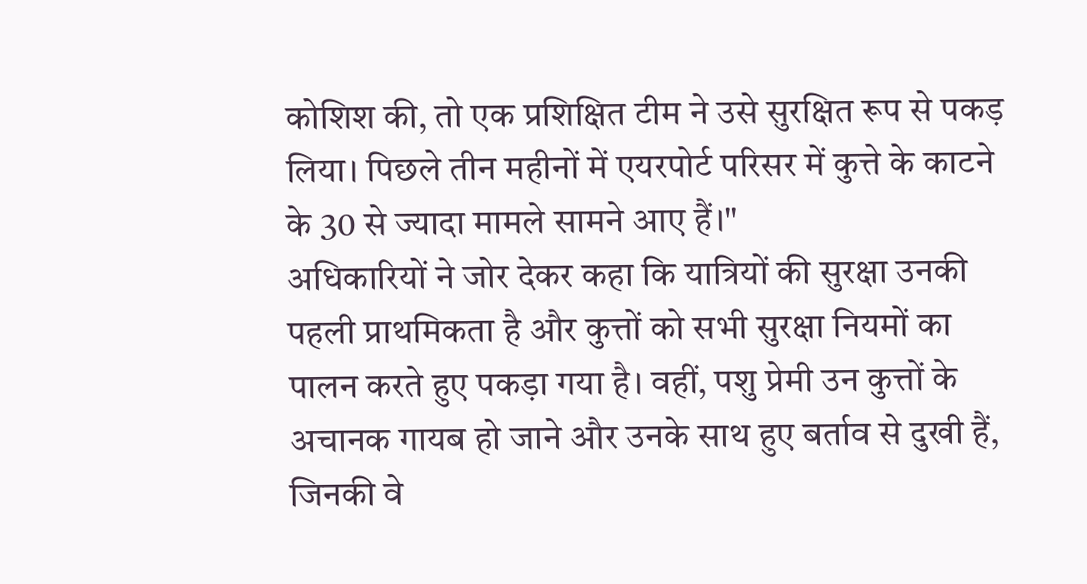कोशिश की, तो एक प्रशिक्षित टीम ने उसे सुरक्षित रूप से पकड़ लिया। पिछले तीन महीनों में एयरपोर्ट परिसर में कुत्ते के काटने के 30 से ज्यादा मामले सामने आए हैं।"
अधिकारियों ने जोर देकर कहा कि यात्रियों की सुरक्षा उनकी पहली प्राथमिकता है और कुत्तों को सभी सुरक्षा नियमों का पालन करते हुए पकड़ा गया है। वहीं, पशु प्रेमी उन कुत्तों के अचानक गायब हो जाने और उनके साथ हुए बर्ताव से दुखी हैं, जिनकी वे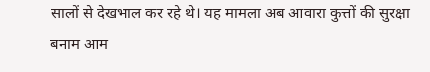सालों से देखभाल कर रहे थे। यह मामला अब आवारा कुत्तों की सुरक्षा बनाम आम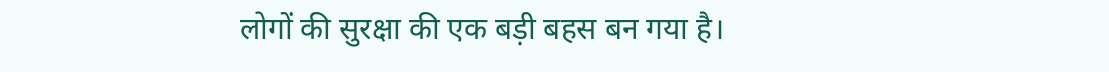लोगों की सुरक्षा की एक बड़ी बहस बन गया है।